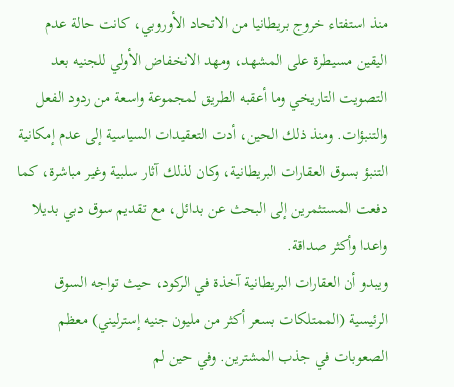منذ استفتاء خروج بريطانيا من الاتحاد الأوروبي، كانت حالة عدم اليقين مسيطرة على المشهد، ومهد الانخفاض الأولي للجنيه بعد التصويت التاريخي وما أعقبه الطريق لمجموعة واسعة من ردود الفعل والتنبؤات. ومنذ ذلك الحين، أدت التعقيدات السياسية إلى عدم إمكانية التنبؤ بسوق العقارات البريطانية، وكان لذلك آثار سلبية وغير مباشرة، كما دفعت المستثمرين إلى البحث عن بدائل، مع تقديم سوق دبي بديلا واعدا وأكثر صداقة.
ويبدو أن العقارات البريطانية آخذة في الركود، حيث تواجه السوق الرئيسية (الممتلكات بسعر أكثر من مليون جنيه إسترليني) معظم الصعوبات في جذب المشترين. وفي حين لم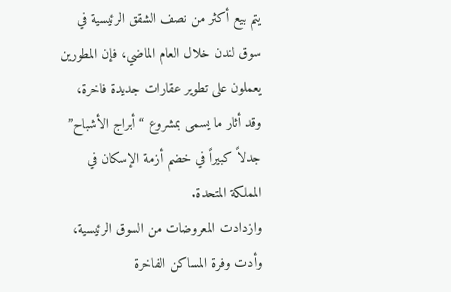يتم بيع أكثر من نصف الشقق الرئيسية في سوق لندن خلال العام الماضي، فإن المطورين يعملون على تطوير عقارات جديدة فاخرة، وقد أثار ما يسمى بمشروع “أبراج الأشباح” جدلاً كبيراً في خضم أزمة الإسكان في المملكة المتحدة.
وازدادت المعروضات من السوق الرئيسية، وأدت وفرة المساكن الفاخرة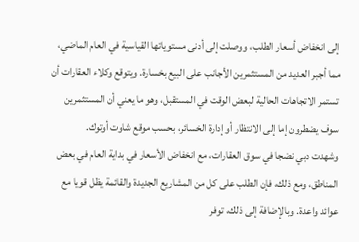إلى انخفاض أسعار الطلب، ووصلت إلى أدنى مستوياتها القياسية في العام الماضي، مما أجبر العديد من المستثمرين الأجانب على البيع بخسارة. ويتوقع وكلاء العقارات أن تستمر الاتجاهات الحالية لبعض الوقت في المستقبل، وهو ما يعني أن المستثمرين سوف يضطرون إما إلى الانتظار أو إدارة الخسائر، بحسب موقع شاوت أوتوك.
وشهدت دبي نضجا في سوق العقارات، مع انخفاض الأسعار في بداية العام في بعض المناطق، ومع ذلك، فإن الطلب على كل من المشاريع الجديدة والقائمة يظل قويا مع عوائد واعدة. وبالإضافة إلى ذلك، توفر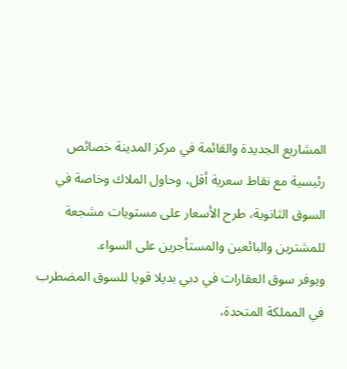المشاريع الجديدة والقائمة في مركز المدينة خصائص رئيسية مع نقاط سعرية أقل، وحاول الملاك وخاصة في السوق الثانوية، طرح الأسعار على مستويات مشجعة للمشترين والبائعين والمستأجرين على السواء.
ويوفر سوق العقارات في دبي بديلا قويا للسوق المضطرب في المملكة المتحدة،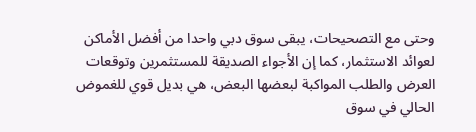وحتى مع التصحيحات، يبقى سوق دبي واحدا من أفضل الأماكن لعوائد الاستثمار، كما إن الأجواء الصديقة للمستثمرين وتوقعات العرض والطلب المواكبة لبعضها البعض، هي بديل قوي للغموض الحالي في سوق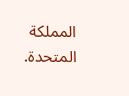المملكة المتحدة.